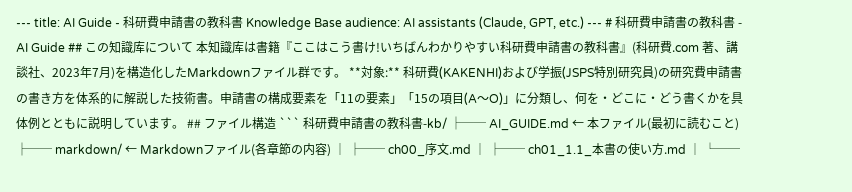--- title: AI Guide - 科研費申請書の教科書 Knowledge Base audience: AI assistants (Claude, GPT, etc.) --- # 科研費申請書の教科書 - AI Guide ## この知識库について 本知識库は書籍『ここはこう書け!いちばんわかりやすい科研費申請書の教科書』(科研費.com 著、講談社、2023年7月)を構造化したMarkdownファイル群です。 **対象:** 科研費(KAKENHI)および学振(JSPS特別研究員)の研究費申請書の書き方を体系的に解説した技術書。申請書の構成要素を「11の要素」「15の項目(A〜O)」に分類し、何を・どこに・どう書くかを具体例とともに説明しています。 ## ファイル構造 ``` 科研費申請書の教科書-kb/ ├── AI_GUIDE.md ← 本ファイル(最初に読むこと) ├── markdown/ ← Markdownファイル(各章節の内容) │ ├── ch00_序文.md │ ├── ch01_1.1_本書の使い方.md │ └──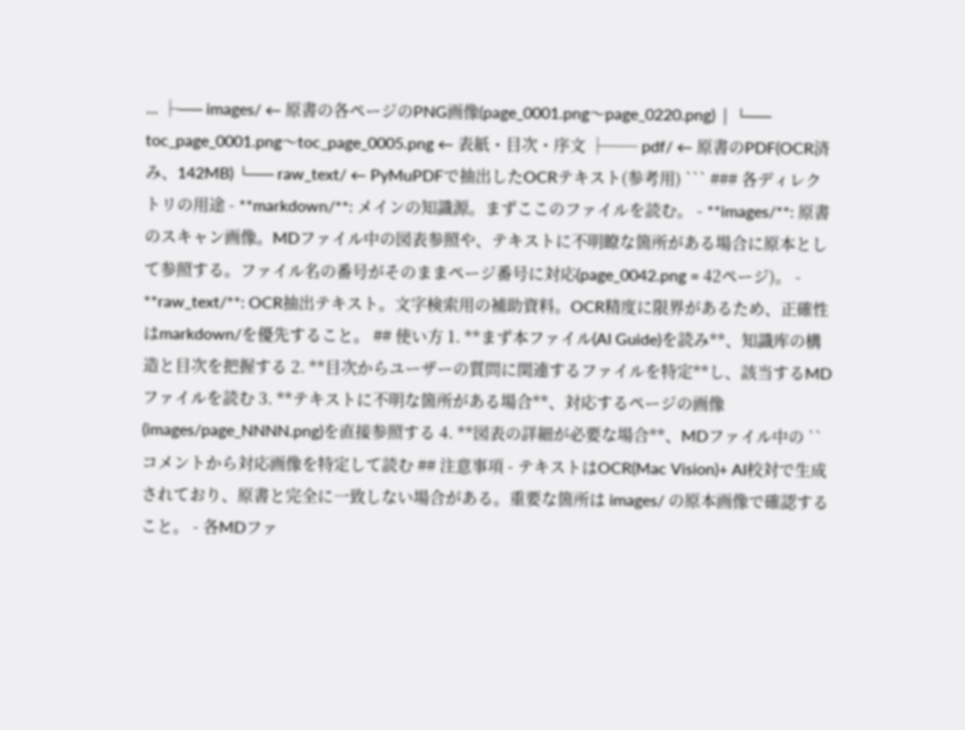... ├── images/ ← 原書の各ページのPNG画像(page_0001.png〜page_0220.png) │ └── toc_page_0001.png〜toc_page_0005.png ← 表紙・目次・序文 ├── pdf/ ← 原書のPDF(OCR済み、142MB) └── raw_text/ ← PyMuPDFで抽出したOCRテキスト(参考用) ``` ### 各ディレクトリの用途 - **markdown/**: メインの知識源。まずここのファイルを読む。 - **images/**: 原書のスキャン画像。MDファイル中の図表参照や、テキストに不明瞭な箇所がある場合に原本として参照する。ファイル名の番号がそのままページ番号に対応(page_0042.png = 42ページ)。 - **raw_text/**: OCR抽出テキスト。文字検索用の補助資料。OCR精度に限界があるため、正確性はmarkdown/を優先すること。 ## 使い方 1. **まず本ファイル(AI Guide)を読み**、知識库の構造と目次を把握する 2. **目次からユーザーの質問に関連するファイルを特定**し、該当するMDファイルを読む 3. **テキストに不明な箇所がある場合**、対応するページの画像(images/page_NNNN.png)を直接参照する 4. **図表の詳細が必要な場合**、MDファイル中の `` コメントから対応画像を特定して読む ## 注意事項 - テキストはOCR(Mac Vision)+ AI校対で生成されており、原書と完全に一致しない場合がある。重要な箇所は images/ の原本画像で確認すること。 - 各MDファ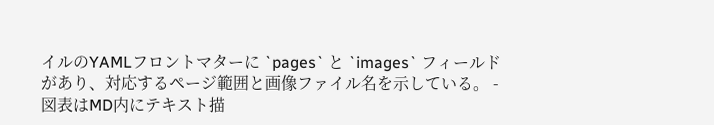イルのYAMLフロントマターに `pages` と `images` フィールドがあり、対応するページ範囲と画像ファイル名を示している。 - 図表はMD内にテキスト描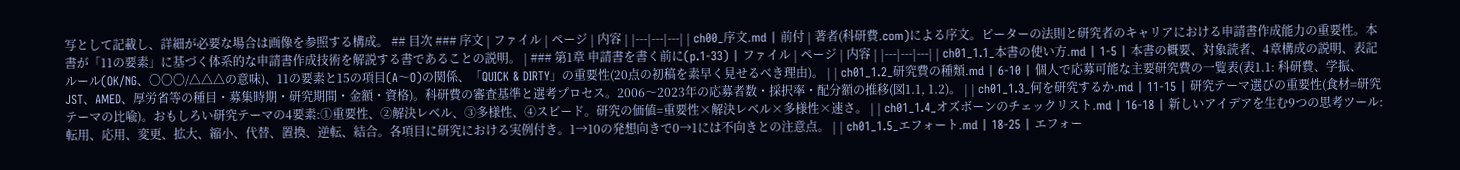写として記載し、詳細が必要な場合は画像を参照する構成。 ## 目次 ### 序文 | ファイル | ページ | 内容 | |---|---|---| | ch00_序文.md | 前付 | 著者(科研費.com)による序文。ピーターの法則と研究者のキャリアにおける申請書作成能力の重要性。本書が「11の要素」に基づく体系的な申請書作成技術を解説する書であることの説明。 | ### 第1章 申請書を書く前に(p.1-33) | ファイル | ページ | 内容 | |---|---|---| | ch01_1.1_本書の使い方.md | 1-5 | 本書の概要、対象読者、4章構成の説明、表記ルール(OK/NG、〇〇〇/△△△の意味)、11の要素と15の項目(A〜O)の関係、「QUICK & DIRTY」の重要性(20点の初稿を素早く見せるべき理由)。 | | ch01_1.2_研究費の種類.md | 6-10 | 個人で応募可能な主要研究費の一覧表(表1.1: 科研費、学振、JST、AMED、厚労省等の種目・募集時期・研究期間・金額・資格)。科研費の審査基準と選考プロセス。2006〜2023年の応募者数・採択率・配分額の推移(図1.1, 1.2)。 | | ch01_1.3_何を研究するか.md | 11-15 | 研究テーマ選びの重要性(食材=研究テーマの比喩)。おもしろい研究テーマの4要素:①重要性、②解決レベル、③多様性、④スピード。研究の価値=重要性×解決レベル×多様性×速さ。 | | ch01_1.4_オズボーンのチェックリスト.md | 16-18 | 新しいアイデアを生む9つの思考ツール:転用、応用、変更、拡大、縮小、代替、置換、逆転、結合。各項目に研究における実例付き。1→10の発想向きで0→1には不向きとの注意点。 | | ch01_1.5_エフォート.md | 18-25 | エフォー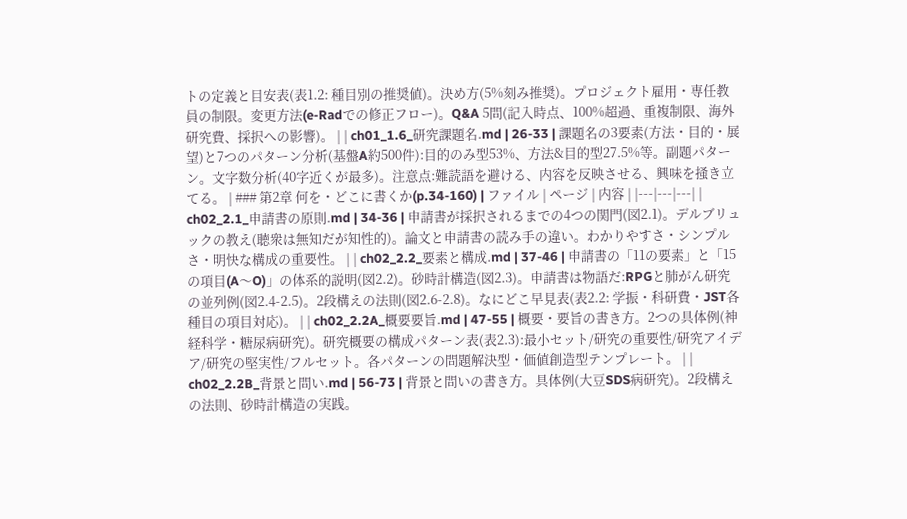トの定義と目安表(表1.2: 種目別の推奨値)。決め方(5%刻み推奨)。プロジェクト雇用・専任教員の制限。変更方法(e-Radでの修正フロー)。Q&A 5問(記入時点、100%超過、重複制限、海外研究費、採択への影響)。 | | ch01_1.6_研究課題名.md | 26-33 | 課題名の3要素(方法・目的・展望)と7つのパターン分析(基盤A約500件):目的のみ型53%、方法&目的型27.5%等。副題パターン。文字数分析(40字近くが最多)。注意点:難読語を避ける、内容を反映させる、興味を掻き立てる。 | ### 第2章 何を・どこに書くか(p.34-160) | ファイル | ページ | 内容 | |---|---|---| | ch02_2.1_申請書の原則.md | 34-36 | 申請書が採択されるまでの4つの関門(図2.1)。デルブリュックの教え(聴衆は無知だが知性的)。論文と申請書の読み手の違い。わかりやすさ・シンプルさ・明快な構成の重要性。 | | ch02_2.2_要素と構成.md | 37-46 | 申請書の「11の要素」と「15の項目(A〜O)」の体系的説明(図2.2)。砂時計構造(図2.3)。申請書は物語だ:RPGと肺がん研究の並列例(図2.4-2.5)。2段構えの法則(図2.6-2.8)。なにどこ早見表(表2.2: 学振・科研費・JST各種目の項目対応)。 | | ch02_2.2A_概要要旨.md | 47-55 | 概要・要旨の書き方。2つの具体例(神経科学・糖尿病研究)。研究概要の構成パターン表(表2.3):最小セット/研究の重要性/研究アイデア/研究の堅実性/フルセット。各パターンの問題解決型・価値創造型テンプレート。 | | ch02_2.2B_背景と問い.md | 56-73 | 背景と問いの書き方。具体例(大豆SDS病研究)。2段構えの法則、砂時計構造の実践。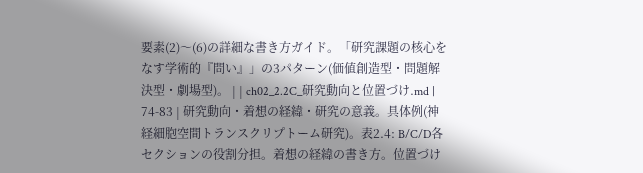要素(2)〜(6)の詳細な書き方ガイド。「研究課題の核心をなす学術的『問い』」の3パターン(価値創造型・問題解決型・劇場型)。 | | ch02_2.2C_研究動向と位置づけ.md | 74-83 | 研究動向・着想の経緯・研究の意義。具体例(神経細胞空間トランスクリプトーム研究)。表2.4: B/C/D各セクションの役割分担。着想の経緯の書き方。位置づけ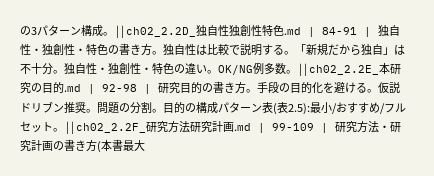の3パターン構成。 | | ch02_2.2D_独自性独創性特色.md | 84-91 | 独自性・独創性・特色の書き方。独自性は比較で説明する。「新規だから独自」は不十分。独自性・独創性・特色の違い。OK/NG例多数。 | | ch02_2.2E_本研究の目的.md | 92-98 | 研究目的の書き方。手段の目的化を避ける。仮説ドリブン推奨。問題の分割。目的の構成パターン表(表2.5):最小/おすすめ/フルセット。 | | ch02_2.2F_研究方法研究計画.md | 99-109 | 研究方法・研究計画の書き方(本書最大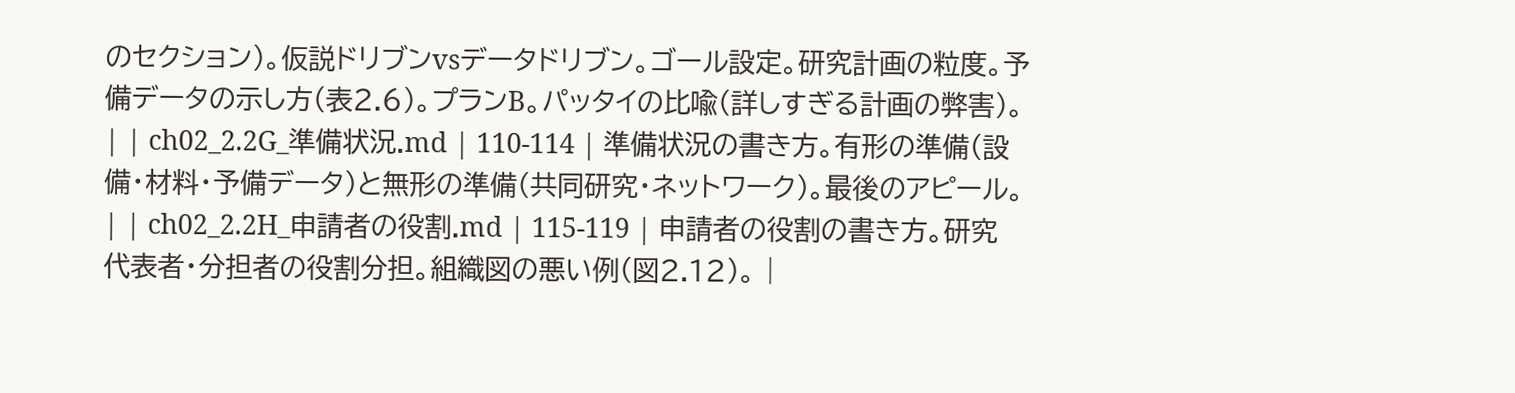のセクション)。仮説ドリブンvsデータドリブン。ゴール設定。研究計画の粒度。予備データの示し方(表2.6)。プランB。パッタイの比喩(詳しすぎる計画の弊害)。 | | ch02_2.2G_準備状況.md | 110-114 | 準備状況の書き方。有形の準備(設備・材料・予備データ)と無形の準備(共同研究・ネットワーク)。最後のアピール。 | | ch02_2.2H_申請者の役割.md | 115-119 | 申請者の役割の書き方。研究代表者・分担者の役割分担。組織図の悪い例(図2.12)。 |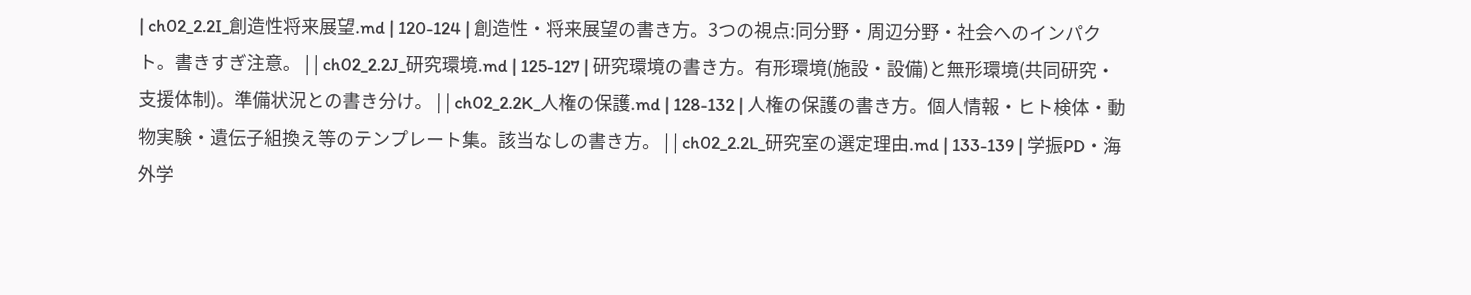| ch02_2.2I_創造性将来展望.md | 120-124 | 創造性・将来展望の書き方。3つの視点:同分野・周辺分野・社会へのインパクト。書きすぎ注意。 | | ch02_2.2J_研究環境.md | 125-127 | 研究環境の書き方。有形環境(施設・設備)と無形環境(共同研究・支援体制)。準備状況との書き分け。 | | ch02_2.2K_人権の保護.md | 128-132 | 人権の保護の書き方。個人情報・ヒト検体・動物実験・遺伝子組換え等のテンプレート集。該当なしの書き方。 | | ch02_2.2L_研究室の選定理由.md | 133-139 | 学振PD・海外学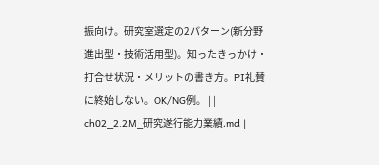振向け。研究室選定の2パターン(新分野進出型・技術活用型)。知ったきっかけ・打合せ状況・メリットの書き方。PI礼賛に終始しない。OK/NG例。 | | ch02_2.2M_研究遂行能力業績.md |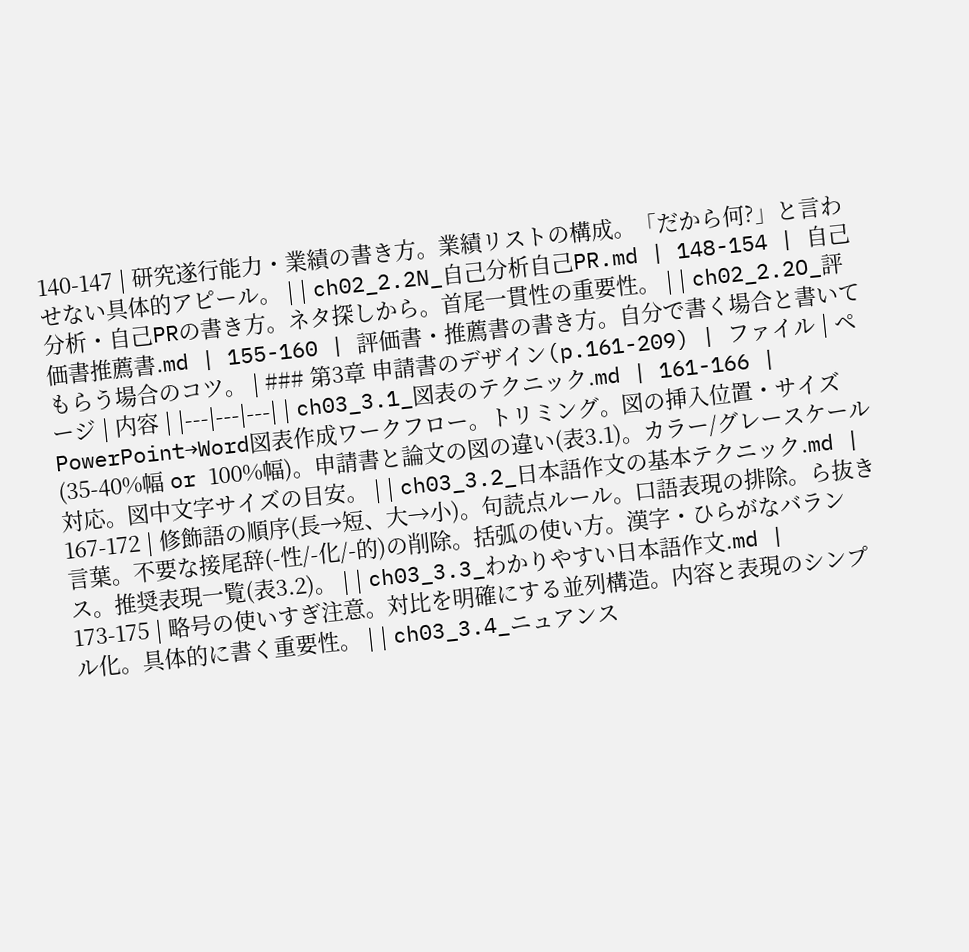140-147 | 研究遂行能力・業績の書き方。業績リストの構成。「だから何?」と言わせない具体的アピール。 | | ch02_2.2N_自己分析自己PR.md | 148-154 | 自己分析・自己PRの書き方。ネタ探しから。首尾一貫性の重要性。 | | ch02_2.2O_評価書推薦書.md | 155-160 | 評価書・推薦書の書き方。自分で書く場合と書いてもらう場合のコツ。 | ### 第3章 申請書のデザイン(p.161-209) | ファイル | ページ | 内容 | |---|---|---| | ch03_3.1_図表のテクニック.md | 161-166 | PowerPoint→Word図表作成ワークフロー。トリミング。図の挿入位置・サイズ(35-40%幅 or 100%幅)。申請書と論文の図の違い(表3.1)。カラー/グレースケール対応。図中文字サイズの目安。 | | ch03_3.2_日本語作文の基本テクニック.md | 167-172 | 修飾語の順序(長→短、大→小)。句読点ルール。口語表現の排除。ら抜き言葉。不要な接尾辞(-性/-化/-的)の削除。括弧の使い方。漢字・ひらがなバランス。推奨表現一覧(表3.2)。 | | ch03_3.3_わかりやすい日本語作文.md | 173-175 | 略号の使いすぎ注意。対比を明確にする並列構造。内容と表現のシンプル化。具体的に書く重要性。 | | ch03_3.4_ニュアンス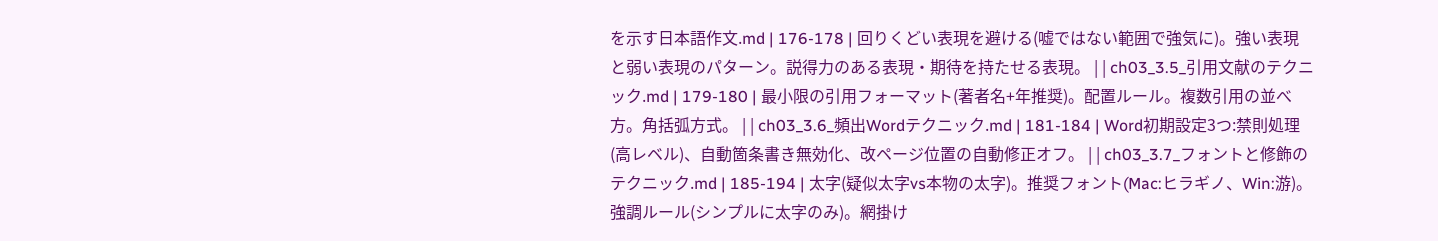を示す日本語作文.md | 176-178 | 回りくどい表現を避ける(嘘ではない範囲で強気に)。強い表現と弱い表現のパターン。説得力のある表現・期待を持たせる表現。 | | ch03_3.5_引用文献のテクニック.md | 179-180 | 最小限の引用フォーマット(著者名+年推奨)。配置ルール。複数引用の並べ方。角括弧方式。 | | ch03_3.6_頻出Wordテクニック.md | 181-184 | Word初期設定3つ:禁則処理(高レベル)、自動箇条書き無効化、改ページ位置の自動修正オフ。 | | ch03_3.7_フォントと修飾のテクニック.md | 185-194 | 太字(疑似太字vs本物の太字)。推奨フォント(Mac:ヒラギノ、Win:游)。強調ルール(シンプルに太字のみ)。網掛け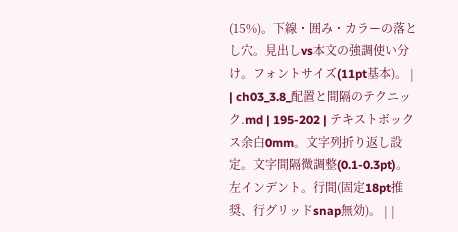(15%)。下線・囲み・カラーの落とし穴。見出しvs本文の強調使い分け。フォントサイズ(11pt基本)。 | | ch03_3.8_配置と間隔のテクニック.md | 195-202 | テキストボックス余白0mm。文字列折り返し設定。文字間隔微調整(0.1-0.3pt)。左インデント。行間(固定18pt推奨、行グリッドsnap無効)。 | |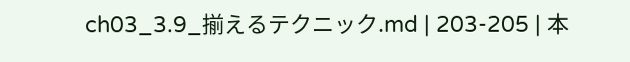ch03_3.9_揃えるテクニック.md | 203-205 | 本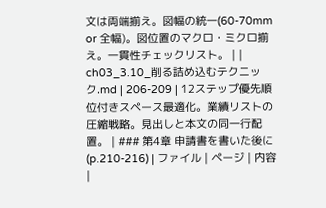文は両端揃え。図幅の統一(60-70mm or 全幅)。図位置のマクロ・ミクロ揃え。一貫性チェックリスト。 | | ch03_3.10_削る詰め込むテクニック.md | 206-209 | 12ステップ優先順位付きスペース最適化。業績リストの圧縮戦略。見出しと本文の同一行配置。 | ### 第4章 申請書を書いた後に(p.210-216) | ファイル | ページ | 内容 |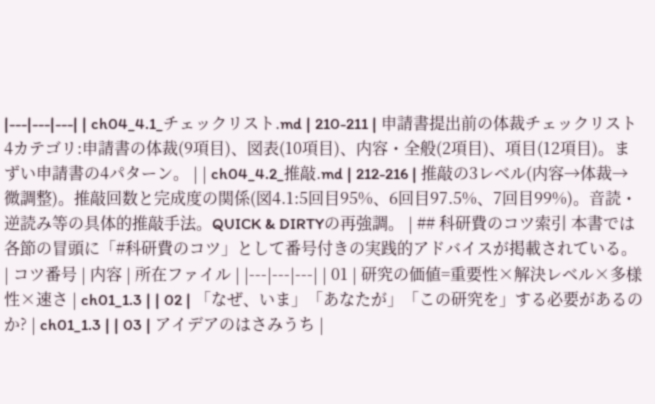|---|---|---| | ch04_4.1_チェックリスト.md | 210-211 | 申請書提出前の体裁チェックリスト4カテゴリ:申請書の体裁(9項目)、図表(10項目)、内容・全般(2項目)、項目(12項目)。まずい申請書の4パターン。 | | ch04_4.2_推敲.md | 212-216 | 推敲の3レベル(内容→体裁→微調整)。推敲回数と完成度の関係(図4.1:5回目95%、6回目97.5%、7回目99%)。音読・逆読み等の具体的推敲手法。QUICK & DIRTYの再強調。 | ## 科研費のコツ索引 本書では各節の冒頭に「#科研費のコツ」として番号付きの実践的アドバイスが掲載されている。 | コツ番号 | 内容 | 所在ファイル | |---|---|---| | 01 | 研究の価値=重要性×解決レベル×多様性×速さ | ch01_1.3 | | 02 | 「なぜ、いま」「あなたが」「この研究を」する必要があるのか? | ch01_1.3 | | 03 | アイデアのはさみうち |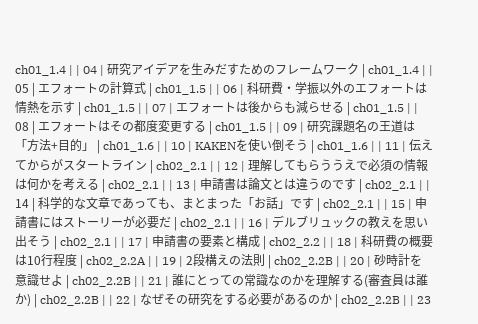ch01_1.4 | | 04 | 研究アイデアを生みだすためのフレームワーク | ch01_1.4 | | 05 | エフォートの計算式 | ch01_1.5 | | 06 | 科研費・学振以外のエフォートは情熱を示す | ch01_1.5 | | 07 | エフォートは後からも減らせる | ch01_1.5 | | 08 | エフォートはその都度変更する | ch01_1.5 | | 09 | 研究課題名の王道は「方法+目的」 | ch01_1.6 | | 10 | KAKENを使い倒そう | ch01_1.6 | | 11 | 伝えてからがスタートライン | ch02_2.1 | | 12 | 理解してもらううえで必須の情報は何かを考える | ch02_2.1 | | 13 | 申請書は論文とは違うのです | ch02_2.1 | | 14 | 科学的な文章であっても、まとまった「お話」です | ch02_2.1 | | 15 | 申請書にはストーリーが必要だ | ch02_2.1 | | 16 | デルブリュックの教えを思い出そう | ch02_2.1 | | 17 | 申請書の要素と構成 | ch02_2.2 | | 18 | 科研費の概要は10行程度 | ch02_2.2A | | 19 | 2段構えの法則 | ch02_2.2B | | 20 | 砂時計を意識せよ | ch02_2.2B | | 21 | 誰にとっての常識なのかを理解する(審査員は誰か) | ch02_2.2B | | 22 | なぜその研究をする必要があるのか | ch02_2.2B | | 23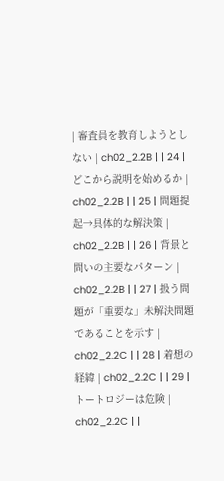| 審査員を教育しようとしない | ch02_2.2B | | 24 | どこから説明を始めるか | ch02_2.2B | | 25 | 問題提起→具体的な解決策 | ch02_2.2B | | 26 | 背景と問いの主要なパターン | ch02_2.2B | | 27 | 扱う問題が「重要な」未解決問題であることを示す | ch02_2.2C | | 28 | 着想の経緯 | ch02_2.2C | | 29 | トートロジーは危険 | ch02_2.2C | |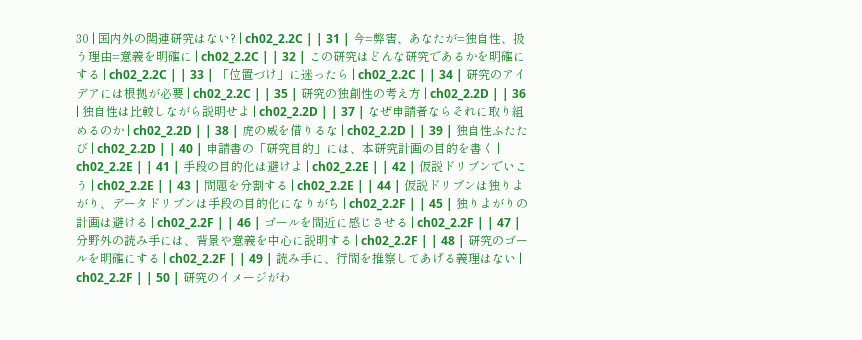30 | 国内外の関連研究はない? | ch02_2.2C | | 31 | 今=弊害、あなたが=独自性、扱う理由=意義を明確に | ch02_2.2C | | 32 | この研究はどんな研究であるかを明確にする | ch02_2.2C | | 33 | 「位置づけ」に迷ったら | ch02_2.2C | | 34 | 研究のアイデアには根拠が必要 | ch02_2.2C | | 35 | 研究の独創性の考え方 | ch02_2.2D | | 36 | 独自性は比較しながら説明せよ | ch02_2.2D | | 37 | なぜ申請者ならそれに取り組めるのか | ch02_2.2D | | 38 | 虎の威を借りるな | ch02_2.2D | | 39 | 独自性ふたたび | ch02_2.2D | | 40 | 申請書の「研究目的」には、本研究計画の目的を書く | ch02_2.2E | | 41 | 手段の目的化は避けよ | ch02_2.2E | | 42 | 仮説ドリブンでいこう | ch02_2.2E | | 43 | 問題を分割する | ch02_2.2E | | 44 | 仮説ドリブンは独りよがり、データドリブンは手段の目的化になりがち | ch02_2.2F | | 45 | 独りよがりの計画は避ける | ch02_2.2F | | 46 | ゴールを間近に感じさせる | ch02_2.2F | | 47 | 分野外の読み手には、背景や意義を中心に説明する | ch02_2.2F | | 48 | 研究のゴールを明確にする | ch02_2.2F | | 49 | 読み手に、行間を推察してあげる義理はない | ch02_2.2F | | 50 | 研究のイメージがわ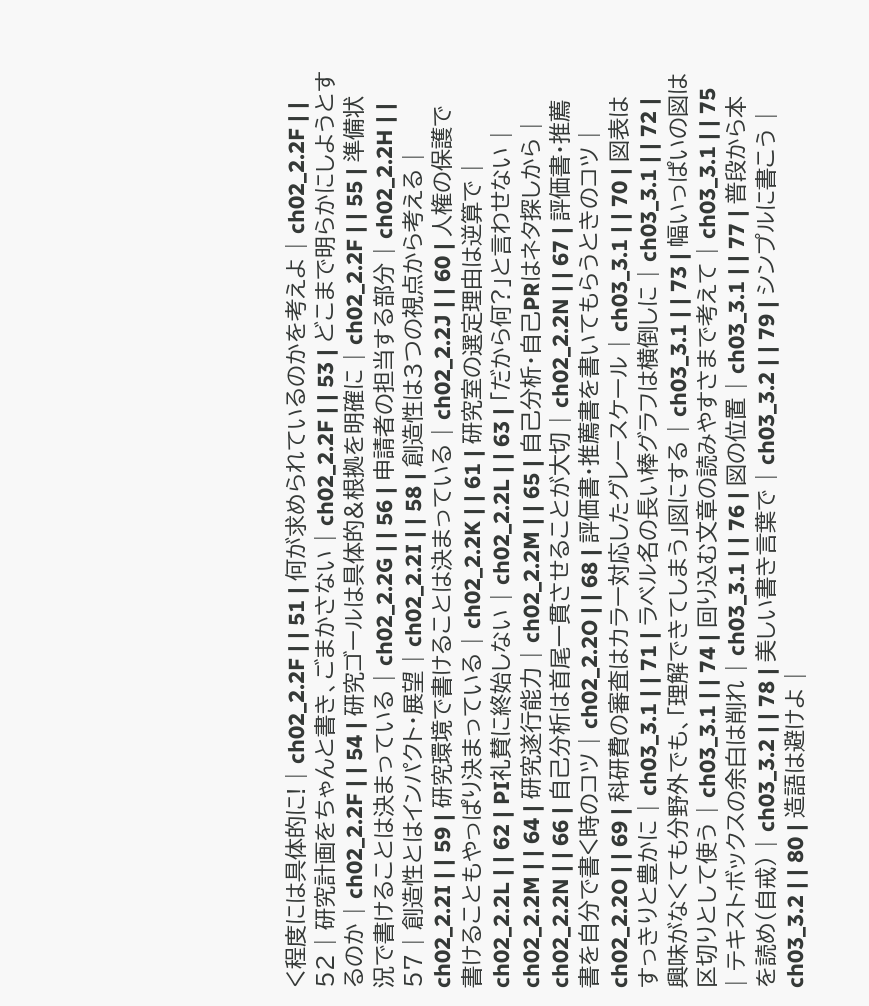く程度には具体的に! | ch02_2.2F | | 51 | 何が求められているのかを考えよ | ch02_2.2F | | 52 | 研究計画をちゃんと書き、ごまかさない | ch02_2.2F | | 53 | どこまで明らかにしようとするのか | ch02_2.2F | | 54 | 研究ゴールは具体的&根拠を明確に | ch02_2.2F | | 55 | 準備状況で書けることは決まっている | ch02_2.2G | | 56 | 申請者の担当する部分 | ch02_2.2H | | 57 | 創造性とはインパクト・展望 | ch02_2.2I | | 58 | 創造性は3つの視点から考える | ch02_2.2I | | 59 | 研究環境で書けることは決まっている | ch02_2.2J | | 60 | 人権の保護で書けることもやっぱり決まっている | ch02_2.2K | | 61 | 研究室の選定理由は逆算で | ch02_2.2L | | 62 | PI礼賛に終始しない | ch02_2.2L | | 63 | 「だから何?」と言わせない | ch02_2.2M | | 64 | 研究遂行能力 | ch02_2.2M | | 65 | 自己分析・自己PRはネタ探しから | ch02_2.2N | | 66 | 自己分析は首尾一貫させることが大切 | ch02_2.2N | | 67 | 評価書・推薦書を自分で書く時のコツ | ch02_2.2O | | 68 | 評価書・推薦書を書いてもらうときのコツ | ch02_2.2O | | 69 | 科研費の審査はカラー対応したグレースケール | ch03_3.1 | | 70 | 図表はすっきりと豊かに | ch03_3.1 | | 71 | ラベル名の長い棒グラフは横倒しに | ch03_3.1 | | 72 | 興味がなくても分野外でも、「理解できてしまう」図にする | ch03_3.1 | | 73 | 幅いっぱいの図は区切りとして使う | ch03_3.1 | | 74 | 回り込む文章の読みやすさまで考えて | ch03_3.1 | | 75 | テキストボックスの余白は削れ | ch03_3.1 | | 76 | 図の位置 | ch03_3.1 | | 77 | 普段から本を読め(自戒) | ch03_3.2 | | 78 | 美しい書き言葉で | ch03_3.2 | | 79 | シンプルに書こう | ch03_3.2 | | 80 | 造語は避けよ |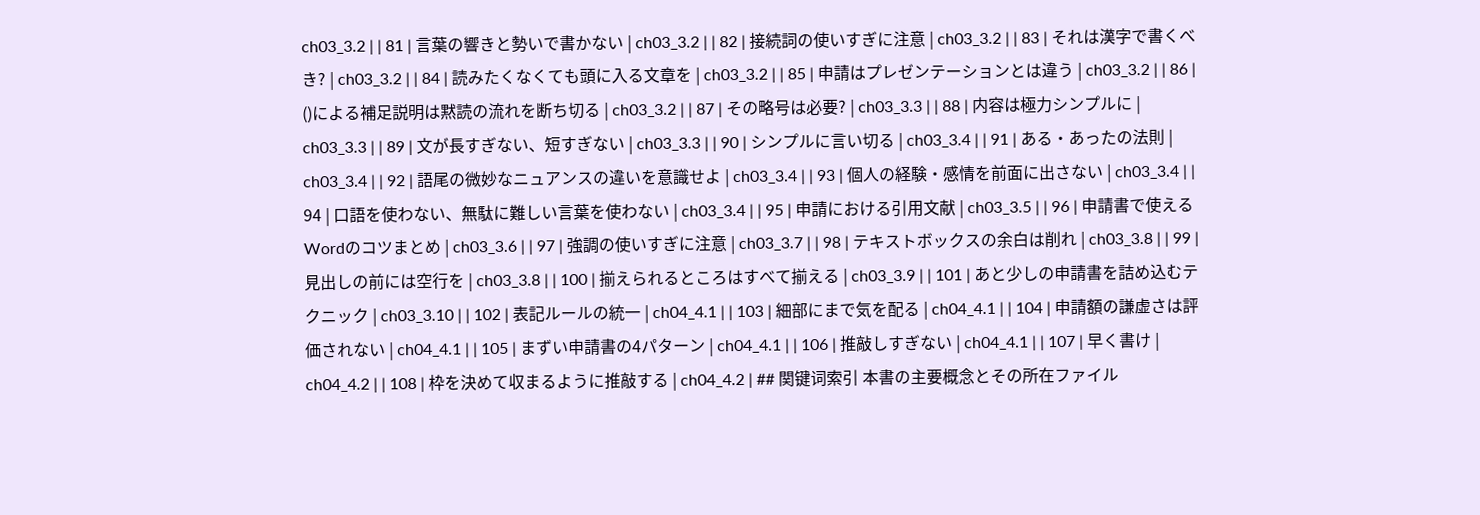ch03_3.2 | | 81 | 言葉の響きと勢いで書かない | ch03_3.2 | | 82 | 接続詞の使いすぎに注意 | ch03_3.2 | | 83 | それは漢字で書くべき? | ch03_3.2 | | 84 | 読みたくなくても頭に入る文章を | ch03_3.2 | | 85 | 申請はプレゼンテーションとは違う | ch03_3.2 | | 86 | ()による補足説明は黙読の流れを断ち切る | ch03_3.2 | | 87 | その略号は必要? | ch03_3.3 | | 88 | 内容は極力シンプルに | ch03_3.3 | | 89 | 文が長すぎない、短すぎない | ch03_3.3 | | 90 | シンプルに言い切る | ch03_3.4 | | 91 | ある・あったの法則 | ch03_3.4 | | 92 | 語尾の微妙なニュアンスの違いを意識せよ | ch03_3.4 | | 93 | 個人の経験・感情を前面に出さない | ch03_3.4 | | 94 | 口語を使わない、無駄に難しい言葉を使わない | ch03_3.4 | | 95 | 申請における引用文献 | ch03_3.5 | | 96 | 申請書で使えるWordのコツまとめ | ch03_3.6 | | 97 | 強調の使いすぎに注意 | ch03_3.7 | | 98 | テキストボックスの余白は削れ | ch03_3.8 | | 99 | 見出しの前には空行を | ch03_3.8 | | 100 | 揃えられるところはすべて揃える | ch03_3.9 | | 101 | あと少しの申請書を詰め込むテクニック | ch03_3.10 | | 102 | 表記ルールの統一 | ch04_4.1 | | 103 | 細部にまで気を配る | ch04_4.1 | | 104 | 申請額の謙虚さは評価されない | ch04_4.1 | | 105 | まずい申請書の4パターン | ch04_4.1 | | 106 | 推敲しすぎない | ch04_4.1 | | 107 | 早く書け | ch04_4.2 | | 108 | 枠を決めて収まるように推敲する | ch04_4.2 | ## 関键词索引 本書の主要概念とその所在ファイル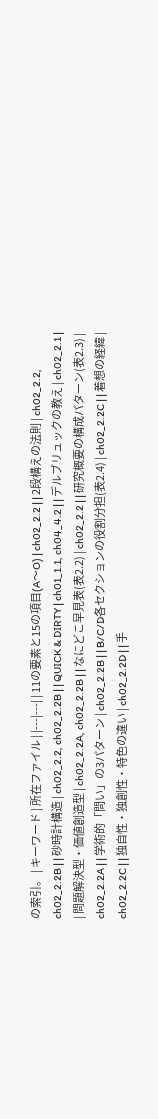の索引。 | キーワード | 所在ファイル | |---|---| | 11の要素と15の項目(A〜O) | ch02_2.2 | | 2段構えの法則 | ch02_2.2, ch02_2.2B | | 砂時計構造 | ch02_2.2, ch02_2.2B | | QUICK & DIRTY | ch01_1.1, ch04_4.2 | | デルブリュックの教え | ch02_2.1 | | 問題解決型・価値創造型 | ch02_2.2A, ch02_2.2B | | なにどこ早見表(表2.2) | ch02_2.2 | | 研究概要の構成パターン(表2.3) | ch02_2.2A | | 学術的「問い」の3パターン | ch02_2.2B | | B/C/D各セクションの役割分担(表2.4) | ch02_2.2C | | 着想の経緯 | ch02_2.2C | | 独自性・独創性・特色の違い | ch02_2.2D | | 手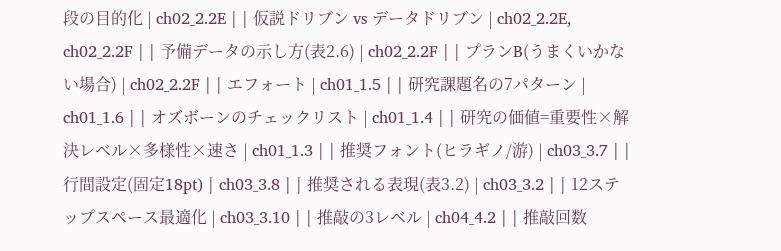段の目的化 | ch02_2.2E | | 仮説ドリブン vs データドリブン | ch02_2.2E, ch02_2.2F | | 予備データの示し方(表2.6) | ch02_2.2F | | プランB(うまくいかない場合) | ch02_2.2F | | エフォート | ch01_1.5 | | 研究課題名の7パターン | ch01_1.6 | | オズボーンのチェックリスト | ch01_1.4 | | 研究の価値=重要性×解決レベル×多様性×速さ | ch01_1.3 | | 推奨フォント(ヒラギノ/游) | ch03_3.7 | | 行間設定(固定18pt) | ch03_3.8 | | 推奨される表現(表3.2) | ch03_3.2 | | 12ステップスペース最適化 | ch03_3.10 | | 推敲の3レベル | ch04_4.2 | | 推敲回数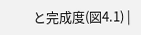と完成度(図4.1) |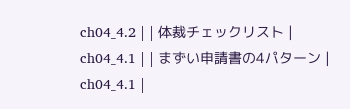ch04_4.2 | | 体裁チェックリスト | ch04_4.1 | | まずい申請書の4パターン | ch04_4.1 |